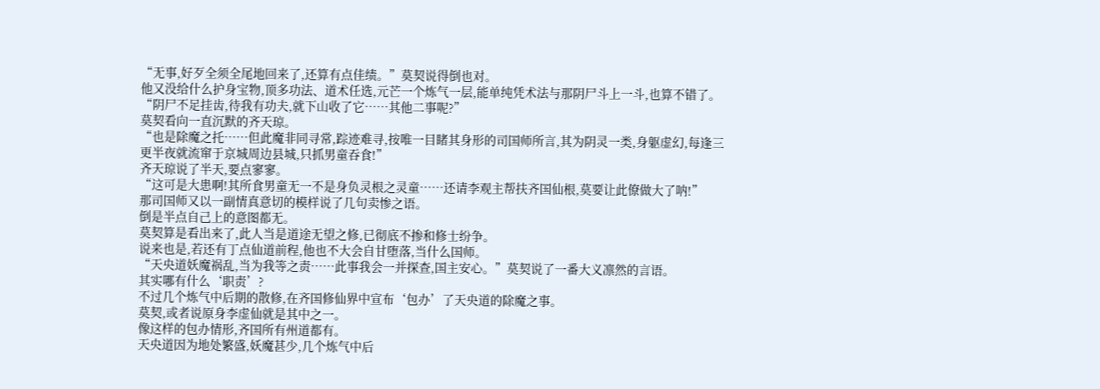“无事,好歹全须全尾地回来了,还算有点佳绩。”莫契说得倒也对。
他又没给什么护身宝物,顶多功法、道术任选,元芒一个炼气一层,能单纯凭术法与那阴尸斗上一斗,也算不错了。
“阴尸不足挂齿,待我有功夫,就下山收了它……其他二事呢?”
莫契看向一直沉默的齐天琼。
“也是除魔之托……但此魔非同寻常,踪迹难寻,按唯一目睹其身形的司国师所言,其为阴灵一类,身躯虚幻,每逢三更半夜就流窜于京城周边县城,只抓男童吞食!”
齐天琼说了半天,要点寥寥。
“这可是大患啊!其所食男童无一不是身负灵根之灵童……还请李观主帮扶齐国仙根,莫要让此僚做大了呐!”
那司国师又以一副情真意切的模样说了几句卖惨之语。
倒是半点自己上的意图都无。
莫契算是看出来了,此人当是道途无望之修,已彻底不掺和修士纷争。
说来也是,若还有丁点仙道前程,他也不大会自甘堕落,当什么国师。
“天央道妖魔祸乱,当为我等之责……此事我会一并探查,国主安心。”莫契说了一番大义凛然的言语。
其实哪有什么‘职责’?
不过几个炼气中后期的散修,在齐国修仙界中宣布‘包办’了天央道的除魔之事。
莫契,或者说原身李虚仙就是其中之一。
像这样的包办情形,齐国所有州道都有。
天央道因为地处繁盛,妖魔甚少,几个炼气中后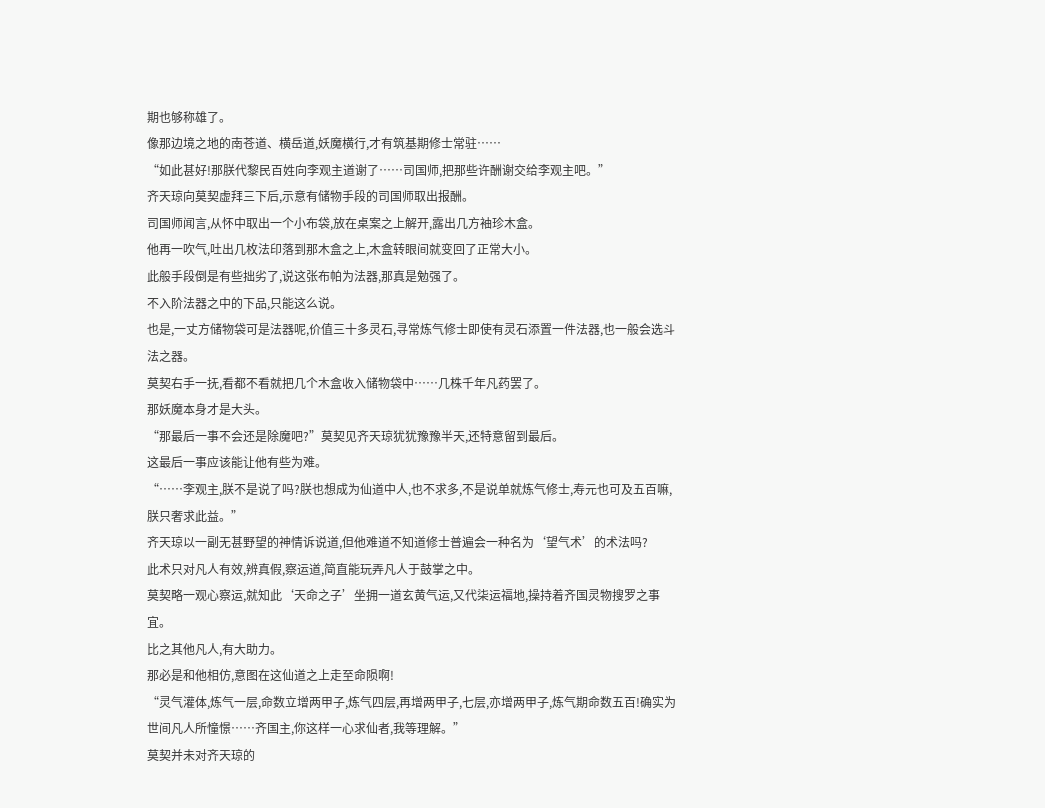期也够称雄了。
像那边境之地的南苍道、横岳道,妖魔横行,才有筑基期修士常驻……
“如此甚好!那朕代黎民百姓向李观主道谢了……司国师,把那些许酬谢交给李观主吧。”
齐天琼向莫契虚拜三下后,示意有储物手段的司国师取出报酬。
司国师闻言,从怀中取出一个小布袋,放在桌案之上解开,露出几方袖珍木盒。
他再一吹气,吐出几枚法印落到那木盒之上,木盒转眼间就变回了正常大小。
此般手段倒是有些拙劣了,说这张布帕为法器,那真是勉强了。
不入阶法器之中的下品,只能这么说。
也是,一丈方储物袋可是法器呢,价值三十多灵石,寻常炼气修士即使有灵石添置一件法器,也一般会选斗法之器。
莫契右手一抚,看都不看就把几个木盒收入储物袋中……几株千年凡药罢了。
那妖魔本身才是大头。
“那最后一事不会还是除魔吧?”莫契见齐天琼犹犹豫豫半天,还特意留到最后。
这最后一事应该能让他有些为难。
“……李观主,朕不是说了吗?朕也想成为仙道中人,也不求多,不是说单就炼气修士,寿元也可及五百嘛,朕只奢求此益。”
齐天琼以一副无甚野望的神情诉说道,但他难道不知道修士普遍会一种名为‘望气术’的术法吗?
此术只对凡人有效,辨真假,察运道,简直能玩弄凡人于鼓掌之中。
莫契略一观心察运,就知此‘天命之子’坐拥一道玄黄气运,又代柒运福地,操持着齐国灵物搜罗之事宜。
比之其他凡人,有大助力。
那必是和他相仿,意图在这仙道之上走至命陨啊!
“灵气灌体,炼气一层,命数立增两甲子,炼气四层,再增两甲子,七层,亦增两甲子,炼气期命数五百!确实为世间凡人所憧憬……齐国主,你这样一心求仙者,我等理解。”
莫契并未对齐天琼的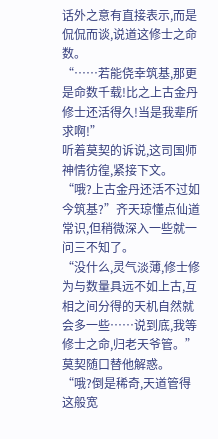话外之意有直接表示,而是侃侃而谈,说道这修士之命数。
“……若能侥幸筑基,那更是命数千载!比之上古金丹修士还活得久!当是我辈所求啊!”
听着莫契的诉说,这司国师神情彷徨,紧接下文。
“哦?上古金丹还活不过如今筑基?”齐天琼懂点仙道常识,但稍微深入一些就一问三不知了。
“没什么,灵气淡薄,修士修为与数量具远不如上古,互相之间分得的天机自然就会多一些……说到底,我等修士之命,归老天爷管。”
莫契随口替他解惑。
“哦?倒是稀奇,天道管得这般宽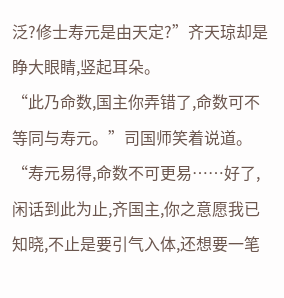泛?修士寿元是由天定?”齐天琼却是睁大眼睛,竖起耳朵。
“此乃命数,国主你弄错了,命数可不等同与寿元。”司国师笑着说道。
“寿元易得,命数不可更易……好了,闲话到此为止,齐国主,你之意愿我已知晓,不止是要引气入体,还想要一笔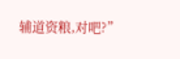辅道资粮,对吧?”